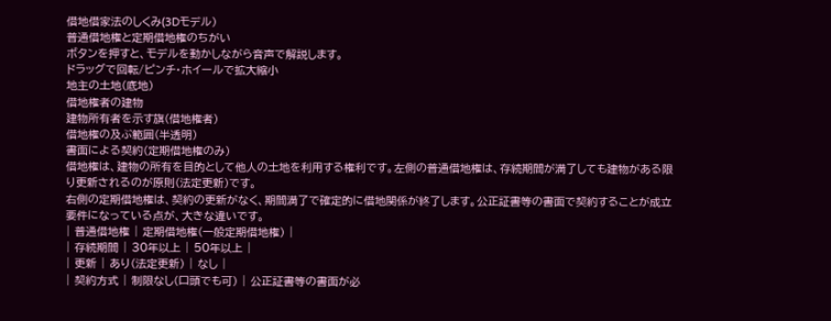借地借家法のしくみ(3Dモデル)
普通借地権と定期借地権のちがい
ボタンを押すと、モデルを動かしながら音声で解説します。
ドラッグで回転/ピンチ・ホイールで拡大縮小
地主の土地(底地)
借地権者の建物
建物所有者を示す旗(借地権者)
借地権の及ぶ範囲(半透明)
書面による契約(定期借地権のみ)
借地権は、建物の所有を目的として他人の土地を利用する権利です。左側の普通借地権は、存続期間が満了しても建物がある限り更新されるのが原則(法定更新)です。
右側の定期借地権は、契約の更新がなく、期間満了で確定的に借地関係が終了します。公正証書等の書面で契約することが成立要件になっている点が、大きな違いです。
| 普通借地権 | 定期借地権(一般定期借地権) |
| 存続期間 | 30年以上 | 50年以上 |
| 更新 | あり(法定更新) | なし |
| 契約方式 | 制限なし(口頭でも可) | 公正証書等の書面が必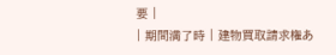要 |
| 期間満了時 | 建物買取請求権あ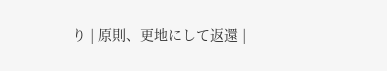り | 原則、更地にして返還 |